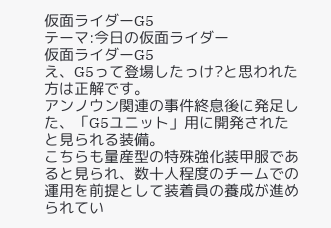仮面ライダーG5
テーマ:今日の仮面ライダー
仮面ライダーG5
え、G5って登場したっけ?と思われた方は正解です。
アンノウン関連の事件終息後に発足した、「G5ユニット」用に開発されたと見られる装備。
こちらも量産型の特殊強化装甲服であると見られ、数十人程度のチームでの運用を前提として装着員の養成が進められてい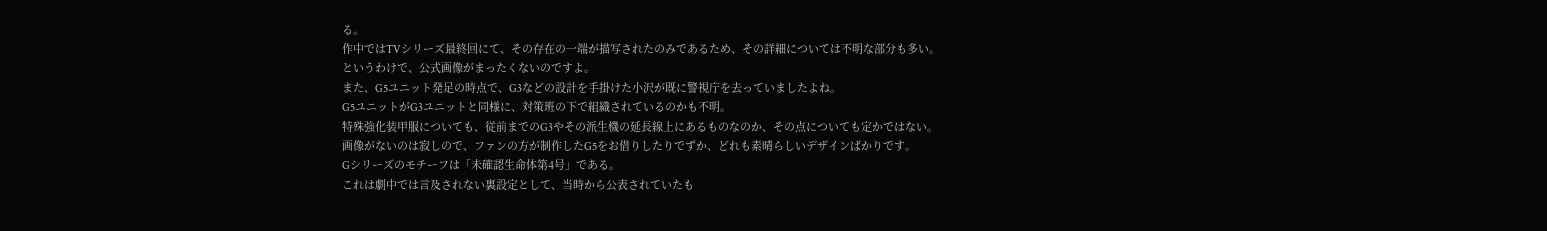る。
作中ではTVシリーズ最終回にて、その存在の一端が描写されたのみであるため、その詳細については不明な部分も多い。
というわけで、公式画像がまったくないのですよ。
また、G5ユニット発足の時点で、G3などの設計を手掛けた小沢が既に警視庁を去っていましたよね。
G5ユニットがG3ユニットと同様に、対策班の下で組織されているのかも不明。
特殊強化装甲服についても、従前までのG3やその派生機の延長線上にあるものなのか、その点についても定かではない。
画像がないのは寂しので、ファンの方が制作したG5をお借りしたりでずか、どれも素晴らしいデザインばかりです。
Gシリーズのモチーフは「未確認生命体第4号」である。
これは劇中では言及されない裏設定として、当時から公表されていたも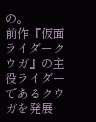の。
前作『仮面ライダークウガ』の主役ライダーであるクウガを発展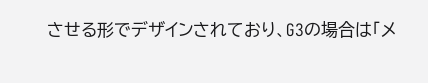させる形でデザインされており、G3の場合は「メ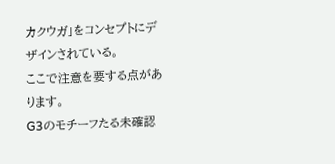カクウガ」をコンセプトにデザインされている。
ここで注意を要する点があります。
G3のモチーフたる未確認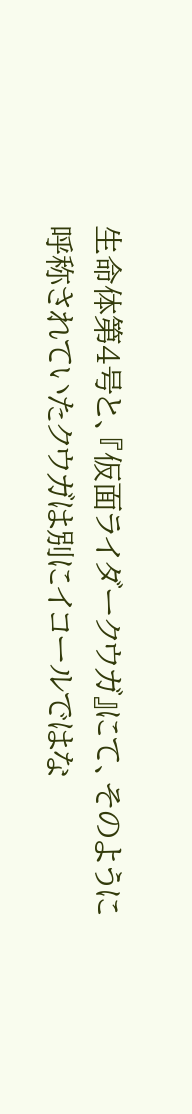生命体第4号と、『仮面ライダークウガ』にて、そのように呼称されていたクウガは別にイコールではな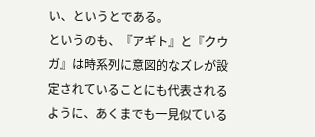い、というとである。
というのも、『アギト』と『クウガ』は時系列に意図的なズレが設定されていることにも代表されるように、あくまでも一見似ている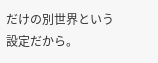だけの別世界という設定だから。